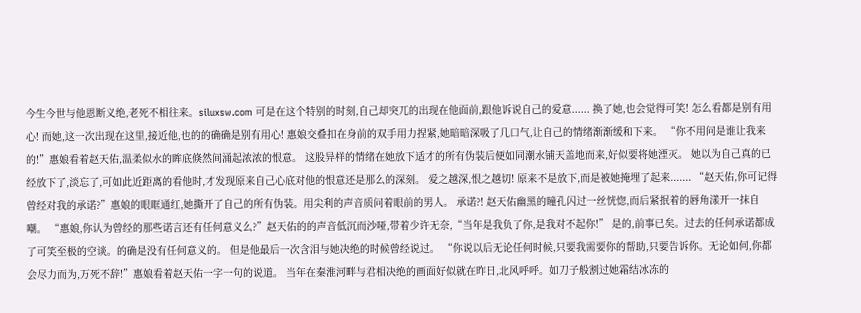今生今世与他恩断义绝,老死不相往来。siluxsw.com 可是在这个特别的时刻,自己却突兀的出现在他面前,跟他诉说自己的爱意...... 换了她,也会觉得可笑! 怎么看都是别有用心! 而她,这一次出现在这里,接近他,也的的确确是别有用心! 惠娘交叠扣在身前的双手用力捏紧,她暗暗深吸了几口气,让自己的情绪渐渐缓和下来。 “你不用问是谁让我来的!”惠娘看着赵天佑,温柔似水的眸底倏然间涌起浓浓的恨意。 这股异样的情绪在她放下适才的所有伪装后便如同潮水铺天盖地而来,好似要将她湮灭。 她以为自己真的已经放下了,淡忘了,可如此近距离的看他时,才发现原来自己心底对他的恨意还是那么的深刻。 爱之越深,恨之越切! 原来不是放下,而是被她掩埋了起来....... “赵天佑,你可记得曾经对我的承诺?”惠娘的眼眶通红,她撕开了自己的所有伪装。用尖利的声音质问着眼前的男人。 承诺?! 赵天佑幽黑的瞳孔闪过一丝恍惚,而后紧抿着的唇角漾开一抹自嘲。 “惠娘,你认为曾经的那些诺言还有任何意义么?”赵天佑的的声音低沉而沙哑,带着少许无奈,“当年是我负了你,是我对不起你!” 是的,前事已矣。过去的任何承诺都成了可笑至极的空谈。的确是没有任何意义的。 但是他最后一次含泪与她决绝的时候曾经说过。 “你说以后无论任何时候,只要我需要你的帮助,只要告诉你。无论如何,你都会尽力而为,万死不辞!”惠娘看着赵天佑一字一句的说道。 当年在秦淮河畔与君相决绝的画面好似就在昨日,北风呼呼。如刀子般割过她霜结冰冻的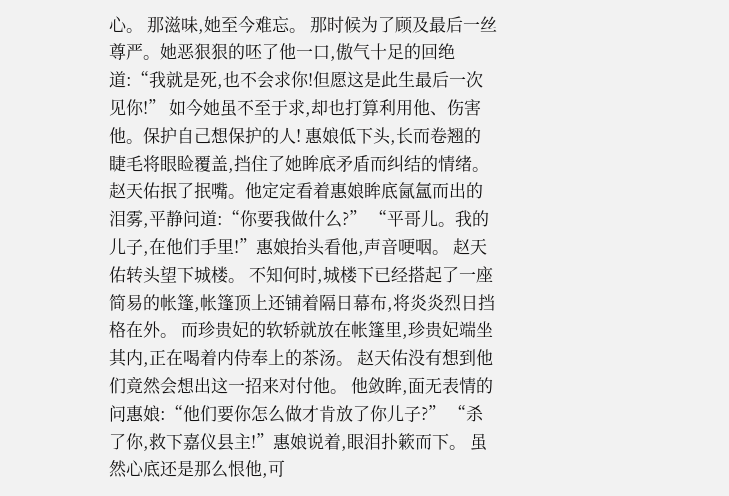心。 那滋味,她至今难忘。 那时候为了顾及最后一丝尊严。她恶狠狠的呸了他一口,傲气十足的回绝道:“我就是死,也不会求你!但愿这是此生最后一次见你!” 如今她虽不至于求,却也打算利用他、伤害他。保护自己想保护的人! 惠娘低下头,长而卷翘的睫毛将眼睑覆盖,挡住了她眸底矛盾而纠结的情绪。 赵天佑抿了抿嘴。他定定看着惠娘眸底氤氲而出的泪雾,平静问道:“你要我做什么?” “平哥儿。我的儿子,在他们手里!”惠娘抬头看他,声音哽咽。 赵天佑转头望下城楼。 不知何时,城楼下已经搭起了一座简易的帐篷,帐篷顶上还铺着隔日幕布,将炎炎烈日挡格在外。 而珍贵妃的软轿就放在帐篷里,珍贵妃端坐其内,正在喝着内侍奉上的茶汤。 赵天佑没有想到他们竟然会想出这一招来对付他。 他敛眸,面无表情的问惠娘:“他们要你怎么做才肯放了你儿子?” “杀了你,救下嘉仪县主!”惠娘说着,眼泪扑簌而下。 虽然心底还是那么恨他,可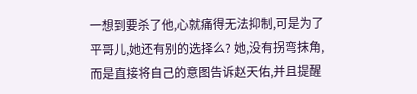一想到要杀了他,心就痛得无法抑制,可是为了平哥儿,她还有别的选择么? 她,没有拐弯抹角,而是直接将自己的意图告诉赵天佑,并且提醒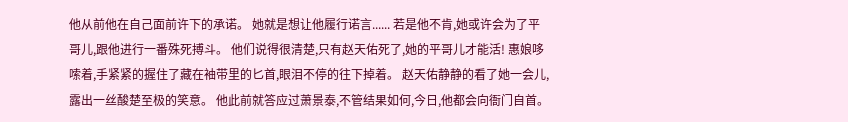他从前他在自己面前许下的承诺。 她就是想让他履行诺言...... 若是他不肯,她或许会为了平哥儿,跟他进行一番殊死搏斗。 他们说得很清楚,只有赵天佑死了,她的平哥儿才能活! 惠娘哆嗦着,手紧紧的握住了藏在袖带里的匕首,眼泪不停的往下掉着。 赵天佑静静的看了她一会儿,露出一丝酸楚至极的笑意。 他此前就答应过萧景泰,不管结果如何,今日,他都会向衙门自首。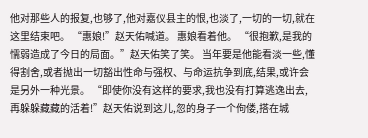他对那些人的报复,也够了,他对嘉仪县主的恨,也淡了,一切的一切,就在这里结束吧。 “惠娘!”赵天佑喊道。 惠娘看着他。 “很抱歉,是我的懦弱造成了今日的局面。”赵天佑笑了笑。 当年要是他能看淡一些,懂得割舍,或者抛出一切豁出性命与强权、与命运抗争到底,结果,或许会是另外一种光景。 “即使你没有这样的要求,我也没有打算逃逸出去,再躲躲藏藏的活着!”赵天佑说到这儿,忽的身子一个佝偻,搭在城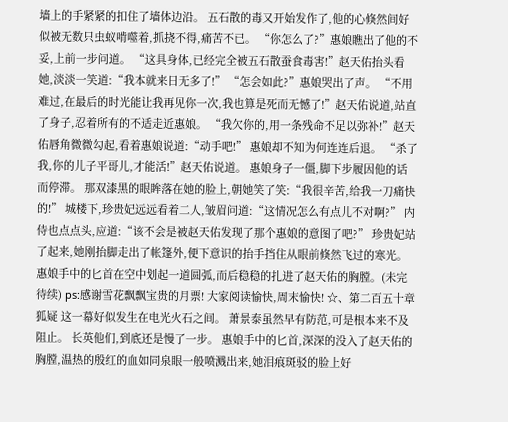墙上的手紧紧的扣住了墙体边沿。 五石散的毒又开始发作了,他的心倏然间好似被无数只虫蚁啃噬着,抓挠不得,痛苦不已。 “你怎么了?”惠娘瞧出了他的不妥,上前一步问道。 “这具身体,已经完全被五石散蚕食毒害!”赵天佑抬头看她,淡淡一笑道:“我本就来日无多了!” “怎会如此?”惠娘哭出了声。 “不用难过,在最后的时光能让我再见你一次,我也算是死而无憾了!”赵天佑说道,站直了身子,忍着所有的不适走近惠娘。 “我欠你的,用一条残命不足以弥补!”赵天佑唇角微微勾起,看着惠娘说道:“动手吧!” 惠娘却不知为何连连后退。 “杀了我,你的儿子平哥儿,才能活!”赵天佑说道。 惠娘身子一僵,脚下步履因他的话而停滞。 那双漆黑的眼眸落在她的脸上,朝她笑了笑:“我很辛苦,给我一刀痛快的!” 城楼下,珍贵妃远远看着二人,皱眉问道:“这情况怎么有点儿不对啊?” 内侍也点点头,应道:“该不会是被赵天佑发现了那个惠娘的意图了吧?” 珍贵妃站了起来,她刚抬脚走出了帐篷外,便下意识的抬手挡住从眼前倏然飞过的寒光。 惠娘手中的匕首在空中划起一道圆弧,而后稳稳的扎进了赵天佑的胸膛。(未完待续) ps:感谢雪花飘飘宝贵的月票! 大家阅读愉快,周末愉快! ☆、第二百五十章狐疑 这一幕好似发生在电光火石之间。 萧景泰虽然早有防范,可是根本来不及阻止。 长英他们,到底还是慢了一步。 惠娘手中的匕首,深深的没入了赵天佑的胸膛,温热的殷红的血如同泉眼一般喷溅出来,她泪痕斑驳的脸上好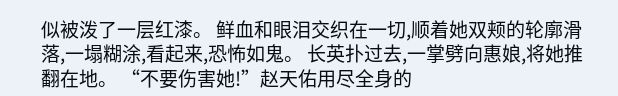似被泼了一层红漆。 鲜血和眼泪交织在一切,顺着她双颊的轮廓滑落,一塌糊涂,看起来,恐怖如鬼。 长英扑过去,一掌劈向惠娘,将她推翻在地。 “不要伤害她!”赵天佑用尽全身的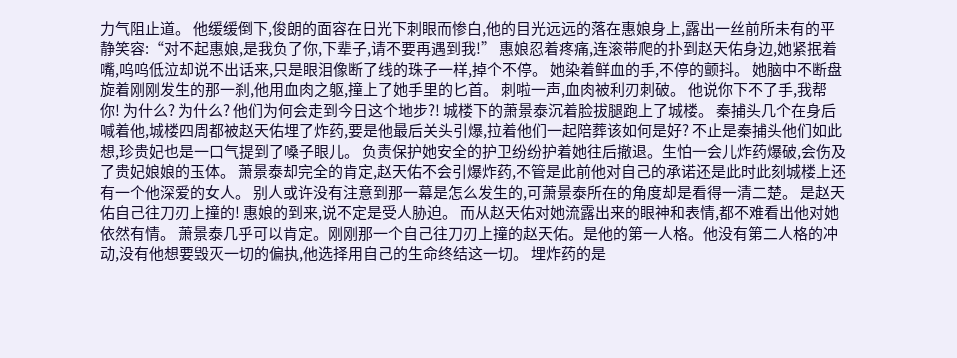力气阻止道。 他缓缓倒下,俊朗的面容在日光下刺眼而惨白,他的目光远远的落在惠娘身上,露出一丝前所未有的平静笑容:“对不起惠娘,是我负了你,下辈子,请不要再遇到我!” 惠娘忍着疼痛,连滚带爬的扑到赵天佑身边,她紧抿着嘴,呜呜低泣却说不出话来,只是眼泪像断了线的珠子一样,掉个不停。 她染着鲜血的手,不停的颤抖。 她脑中不断盘旋着刚刚发生的那一刹,他用血肉之躯,撞上了她手里的匕首。 刺啦一声,血肉被利刃刺破。 他说你下不了手,我帮你! 为什么? 为什么? 他们为何会走到今日这个地步?! 城楼下的萧景泰沉着脸拔腿跑上了城楼。 秦捕头几个在身后喊着他,城楼四周都被赵天佑埋了炸药,要是他最后关头引爆,拉着他们一起陪葬该如何是好? 不止是秦捕头他们如此想,珍贵妃也是一口气提到了嗓子眼儿。 负责保护她安全的护卫纷纷护着她往后撤退。生怕一会儿炸药爆破,会伤及了贵妃娘娘的玉体。 萧景泰却完全的肯定,赵天佑不会引爆炸药,不管是此前他对自己的承诺还是此时此刻城楼上还有一个他深爱的女人。 别人或许没有注意到那一幕是怎么发生的,可萧景泰所在的角度却是看得一清二楚。 是赵天佑自己往刀刃上撞的! 惠娘的到来,说不定是受人胁迫。 而从赵天佑对她流露出来的眼神和表情,都不难看出他对她依然有情。 萧景泰几乎可以肯定。刚刚那一个自己往刀刃上撞的赵天佑。是他的第一人格。他没有第二人格的冲动,没有他想要毁灭一切的偏执,他选择用自己的生命终结这一切。 埋炸药的是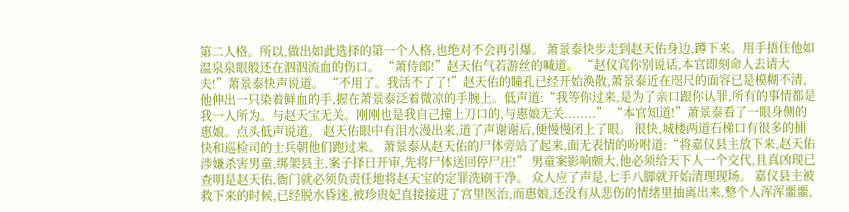第二人格。所以,做出如此选择的第一个人格,也绝对不会再引爆。 萧景泰快步走到赵天佑身边,蹲下来。用手捂住他如温泉泉眼般还在泅泅流血的伤口。 “萧侍郎!”赵天佑气若游丝的喊道。 “赵仪宾你别说话,本官即刻命人去请大夫!”萧景泰快声说道。 “不用了。我活不了了!”赵天佑的瞳孔已经开始涣散,萧景泰近在咫尺的面容已是模糊不清,他伸出一只染着鲜血的手,握在萧景泰泛着微凉的手腕上。低声道:“我等你过来,是为了亲口跟你认罪,所有的事情都是我一人所为。与赵天宝无关。刚刚也是我自己撞上刀口的,与惠娘无关........” “本官知道!”萧景泰看了一眼身侧的惠娘。点头低声说道。 赵天佑眼中有泪水漫出来,道了声谢谢后,便慢慢闭上了眼。 很快,城楼两道石梯口有很多的捕快和巡检司的士兵朝他们跑过来。 萧景泰从赵天佑的尸体旁站了起来,面无表情的吩咐道:“将嘉仪县主放下来,赵天佑涉嫌杀害男童,绑架县主,案子择日开审,先将尸体送回停尸庄!” 男童案影响颇大,他必须给天下人一个交代,且真凶现已查明是赵天佑,衙门就必须负责任地将赵天宝的定罪洗刷干净。 众人应了声是,七手八脚就开始清理现场。 嘉仪县主被救下来的时候,已经脱水昏迷,被珍贵妃直接接进了宫里医治,而惠娘,还没有从悲伤的情绪里抽离出来,整个人浑浑噩噩,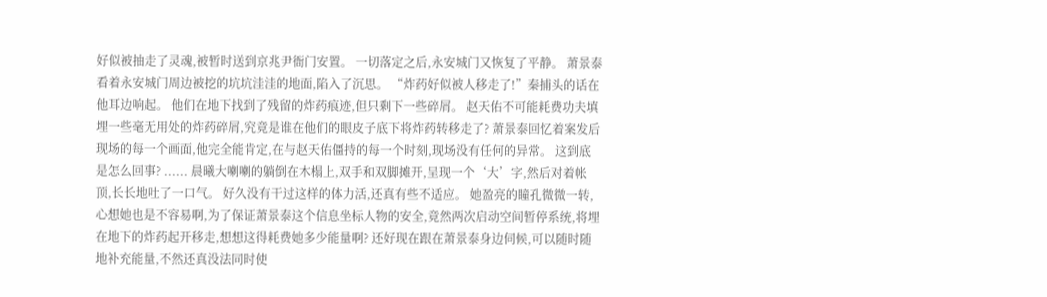好似被抽走了灵魂,被暂时送到京兆尹衙门安置。 一切落定之后,永安城门又恢复了平静。 萧景泰看着永安城门周边被挖的坑坑洼洼的地面,陷入了沉思。 “炸药好似被人移走了!”秦捕头的话在他耳边响起。 他们在地下找到了残留的炸药痕迹,但只剩下一些碎屑。 赵天佑不可能耗费功夫填埋一些毫无用处的炸药碎屑,究竟是谁在他们的眼皮子底下将炸药转移走了? 萧景泰回忆着案发后现场的每一个画面,他完全能肯定,在与赵天佑僵持的每一个时刻,现场没有任何的异常。 这到底是怎么回事? ...... 晨曦大喇喇的躺倒在木榻上,双手和双脚摊开,呈现一个‘大’字,然后对着帐顶,长长地吐了一口气。 好久没有干过这样的体力活,还真有些不适应。 她盈亮的瞳孔微微一转,心想她也是不容易啊,为了保证萧景泰这个信息坐标人物的安全,竟然两次启动空间暂停系统,将埋在地下的炸药起开移走,想想这得耗费她多少能量啊? 还好现在跟在萧景泰身边伺候,可以随时随地补充能量,不然还真没法同时使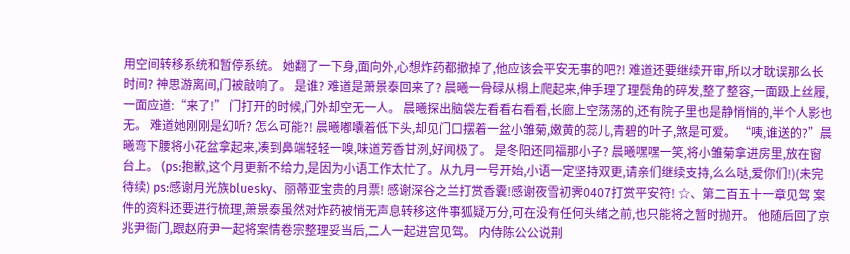用空间转移系统和暂停系统。 她翻了一下身,面向外,心想炸药都撤掉了,他应该会平安无事的吧?! 难道还要继续开审,所以才耽误那么长时间? 神思游离间,门被敲响了。 是谁? 难道是萧景泰回来了? 晨曦一骨碌从榻上爬起来,伸手理了理鬓角的碎发,整了整容,一面趿上丝履,一面应道:“来了!” 门打开的时候,门外却空无一人。 晨曦探出脑袋左看看右看看,长廊上空荡荡的,还有院子里也是静悄悄的,半个人影也无。 难道她刚刚是幻听? 怎么可能?! 晨曦嘟囔着低下头,却见门口摆着一盆小雏菊,嫩黄的蕊儿,青碧的叶子,煞是可爱。 “咦,谁送的?”晨曦弯下腰将小花盆拿起来,凑到鼻端轻轻一嗅,味道芳香甘洌,好闻极了。 是冬阳还同福那小子? 晨曦嘿嘿一笑,将小雏菊拿进房里,放在窗台上。 (ps:抱歉,这个月更新不给力,是因为小语工作太忙了。从九月一号开始,小语一定坚持双更,请亲们继续支持,么么哒,爱你们!)(未完待续) ps:感谢月光族bluesky、丽蒂亚宝贵的月票! 感谢深谷之兰打赏香囊!感谢夜雪初霁0407打赏平安符! ☆、第二百五十一章见驾 案件的资料还要进行梳理,萧景泰虽然对炸药被悄无声息转移这件事狐疑万分,可在没有任何头绪之前,也只能将之暂时抛开。 他随后回了京兆尹衙门,跟赵府尹一起将案情卷宗整理妥当后,二人一起进宫见驾。 内侍陈公公说荆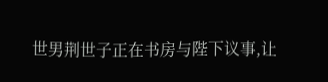世男荆世子正在书房与陛下议事,让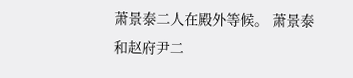萧景泰二人在殿外等候。 萧景泰和赵府尹二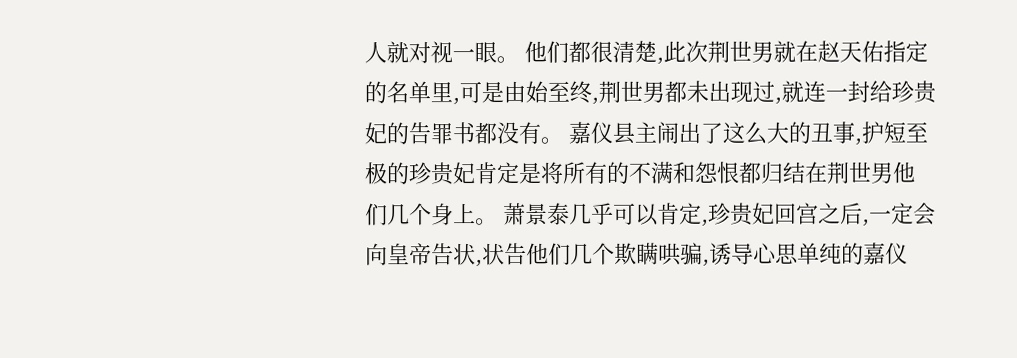人就对视一眼。 他们都很清楚,此次荆世男就在赵天佑指定的名单里,可是由始至终,荆世男都未出现过,就连一封给珍贵妃的告罪书都没有。 嘉仪县主闹出了这么大的丑事,护短至极的珍贵妃肯定是将所有的不满和怨恨都归结在荆世男他们几个身上。 萧景泰几乎可以肯定,珍贵妃回宫之后,一定会向皇帝告状,状告他们几个欺瞒哄骗,诱导心思单纯的嘉仪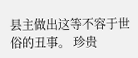县主做出这等不容于世俗的丑事。 珍贵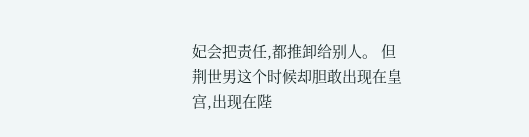妃会把责任,都推卸给别人。 但荆世男这个时候却胆敢出现在皇宫,出现在陛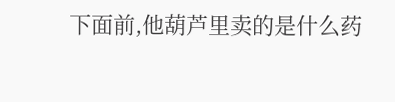下面前,他葫芦里卖的是什么药